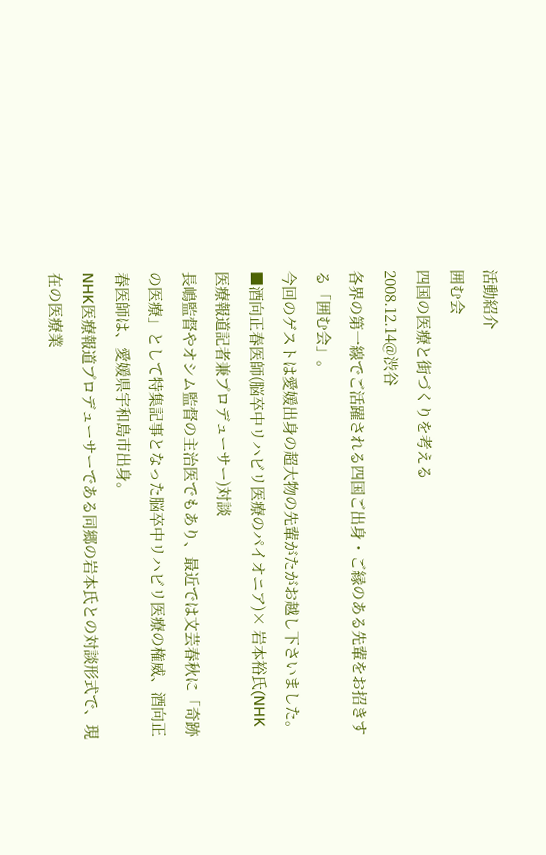活動紹介
囲む会
四国の医療と街づくりを考える
2008.12.14@渋谷
各界の第一線でご活躍される四国ご出身・ご縁のある先輩をお招きする「囲む会」。
今回のゲストは愛媛出身の超大物の先輩がたがお越し下さいました。
■酒向正春医師(脳卒中リハビリ医療のパイオニア)× 岩本裕氏(NHK医療報道記者兼プロデューサー)対談
長嶋監督やオシム監督の主治医でもあり、最近では文芸春秋に「奇跡の医療」として特集記事となった脳卒中リハビリ医療の権威、酒向正春医師は、愛媛県宇和島市出身。
NHK医療報道プロデューサーである同郷の岩本氏との対談形式で、現在の医療業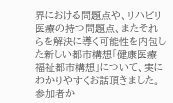界における問題点や、リハビリ医療の持つ問題点、またそれらを解決に導く可能性を内包した新しい都市構想「健康医療福祉都市構想」について、実にわかりやすくお話頂きました。参加者か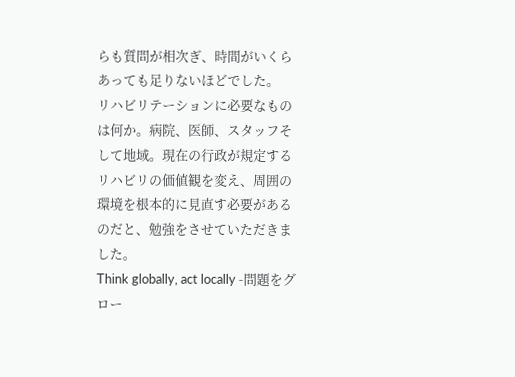らも質問が相次ぎ、時間がいくらあっても足りないほどでした。
リハビリテーションに必要なものは何か。病院、医師、スタッフそして地域。現在の行政が規定するリハビリの価値観を変え、周囲の環境を根本的に見直す必要があるのだと、勉強をさせていただきました。
Think globally, act locally -問題をグロー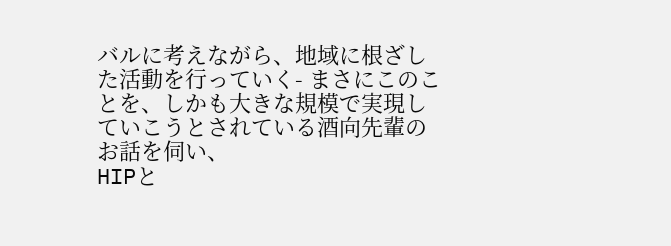バルに考えながら、地域に根ざした活動を行っていく- まさにこのことを、しかも大きな規模で実現していこうとされている酒向先輩のお話を伺い、
HIPと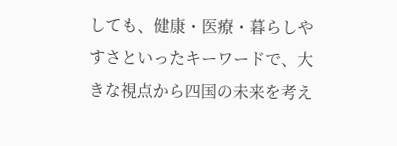しても、健康・医療・暮らしやすさといったキーワードで、大きな視点から四国の未来を考え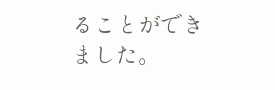ることができました。